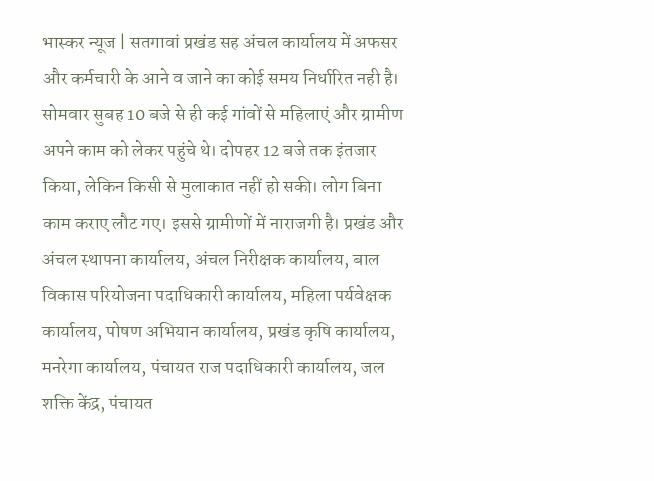भास्कर न्यूज | सतगावां प्रखंड सह अंचल कार्यालय में अफसर और कर्मचारी के आने व जाने का कोई समय निर्धारित नही है। सोमवार सुबह 10 बजे से ही कई गांवों से महिलाएं और ग्रामीण अपने काम को लेकर पहुंचे थे। दोपहर 12 बजे तक इंतजार किया, लेकिन किसी से मुलाकात नहीं हो सकी। लोग बिना काम कराए लौट गए। इससे ग्रामीणों में नाराजगी है। प्रखंड और अंचल स्थापना कार्यालय, अंचल निरीक्षक कार्यालय, बाल विकास परियोजना पदाधिकारी कार्यालय, महिला पर्यवेक्षक कार्यालय, पोषण अभियान कार्यालय, प्रखंड कृषि कार्यालय, मनरेगा कार्यालय, पंचायत राज पदाधिकारी कार्यालय, जल शक्ति केंद्र, पंचायत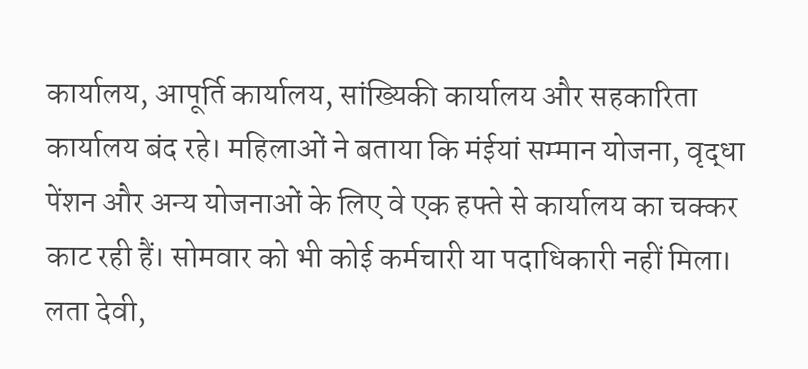कार्यालय, आपूर्ति कार्यालय, सांख्यिकी कार्यालय और सहकारिता कार्यालय बंद रहे। महिलाओं ने बताया कि मंईयां सम्मान योजना, वृद्धा पेंशन और अन्य योजनाओं के लिए वे एक हफ्ते से कार्यालय का चक्कर काट रही हैं। सोमवार को भी कोई कर्मचारी या पदाधिकारी नहीं मिला। लता देवी,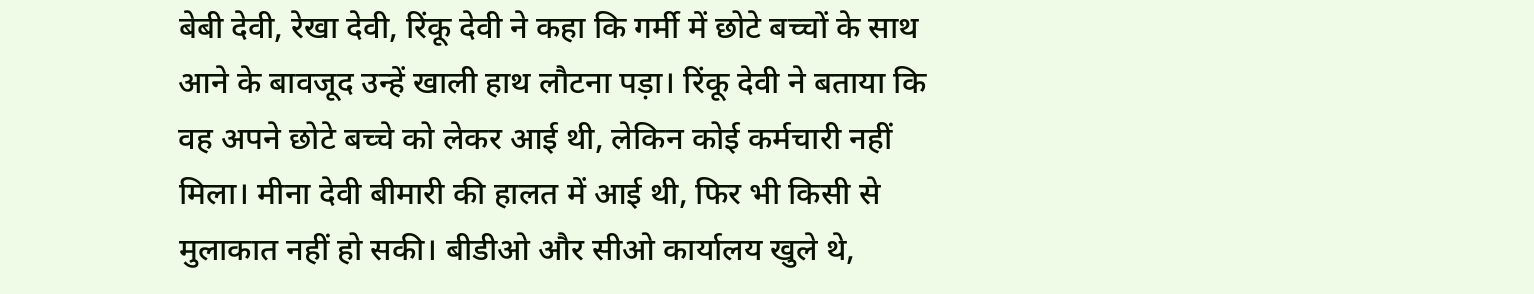बेबी देवी, रेखा देवी, रिंकू देवी ने कहा कि गर्मी में छोटे बच्चों के साथ आने के बावजूद उन्हें खाली हाथ लौटना पड़ा। रिंकू देवी ने बताया कि वह अपने छोटे बच्चे को लेकर आई थी, लेकिन कोई कर्मचारी नहीं मिला। मीना देवी बीमारी की हालत में आई थी, फिर भी किसी से मुलाकात नहीं हो सकी। बीडीओ और सीओ कार्यालय खुले थे,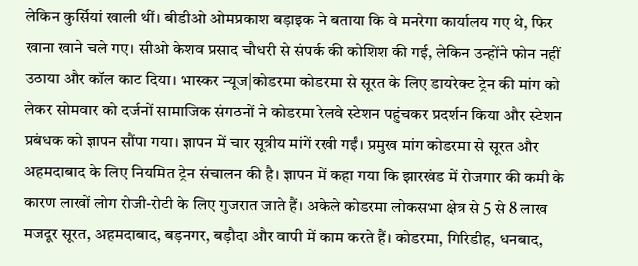लेकिन कुर्सियां खाली थीं। बीडीओ ओमप्रकाश बड़ाइक ने बताया कि वे मनरेगा कार्यालय गए थे, फिर खाना खाने चले गए। सीओ केशव प्रसाद चौधरी से संपर्क की कोशिश की गई, लेकिन उन्होंने फोन नहीं उठाया और कॉल काट दिया। भास्कर न्यूज|कोडरमा कोडरमा से सूरत के लिए डायरेक्ट ट्रेन की मांग को लेकर सोमवार को दर्जनों सामाजिक संगठनों ने कोडरमा रेलवे स्टेशन पहुंचकर प्रदर्शन किया और स्टेशन प्रबंधक को ज्ञापन सौंपा गया। ज्ञापन में चार सूत्रीय मांगें रखी गईं। प्रमुख मांग कोडरमा से सूरत और अहमदाबाद के लिए नियमित ट्रेन संचालन की है। ज्ञापन में कहा गया कि झारखंड में रोजगार की कमी के कारण लाखों लोग रोजी-रोटी के लिए गुजरात जाते हैं। अकेले कोडरमा लोकसभा क्षेत्र से 5 से 8 लाख मजदूर सूरत, अहमदाबाद, बड़नगर, बड़ौदा और वापी में काम करते हैं। कोडरमा, गिरिडीह, धनबाद,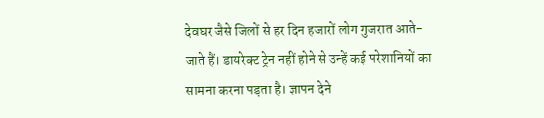देवघर जैसे जिलों से हर दिन हजारों लोग गुजरात आते-जाते हैं। डायरेक्ट ट्रेन नहीं होने से उन्हें कई परेशानियों का सामना करना पड़ता है। ज्ञापन देने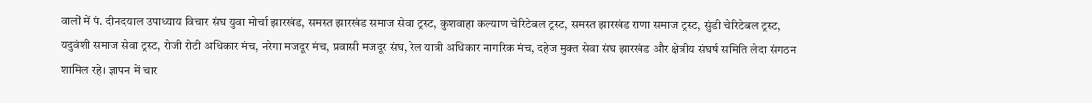वालों में पं. दीनदयाल उपाध्याय विचार संघ युवा मोर्चा झारखंड, समस्त झारखंड समाज सेवा ट्रस्ट, कुशवाहा कल्याण चेरिटेबल ट्रस्ट, समस्त झारखंड राणा समाज ट्रस्ट, सुंडी चेरिटेबल ट्रस्ट, यदुवंशी समाज सेवा ट्रस्ट, रोजी रोटी अधिकार मंच, नरेगा मजदूर मंच, प्रवासी मजदूर संघ, रेल यात्री अधिकार नागरिक मंच, दहेज मुक्त सेवा संघ झारखंड और क्षेत्रीय संघर्ष समिति लेदा संगठन शामिल रहे। ज्ञापन में चार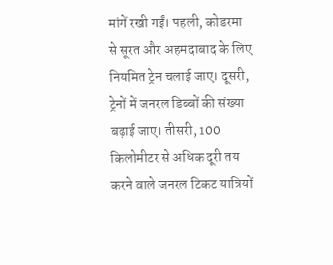मांगें रखी गईं। पहली, कोडरमा से सूरत और अहमदाबाद के लिए नियमित ट्रेन चलाई जाए। दूसरी, ट्रेनों में जनरल डिब्बों की संख्या बढ़ाई जाए। तीसरी, 100 किलोमीटर से अधिक दूरी तय करने वाले जनरल टिकट यात्रियों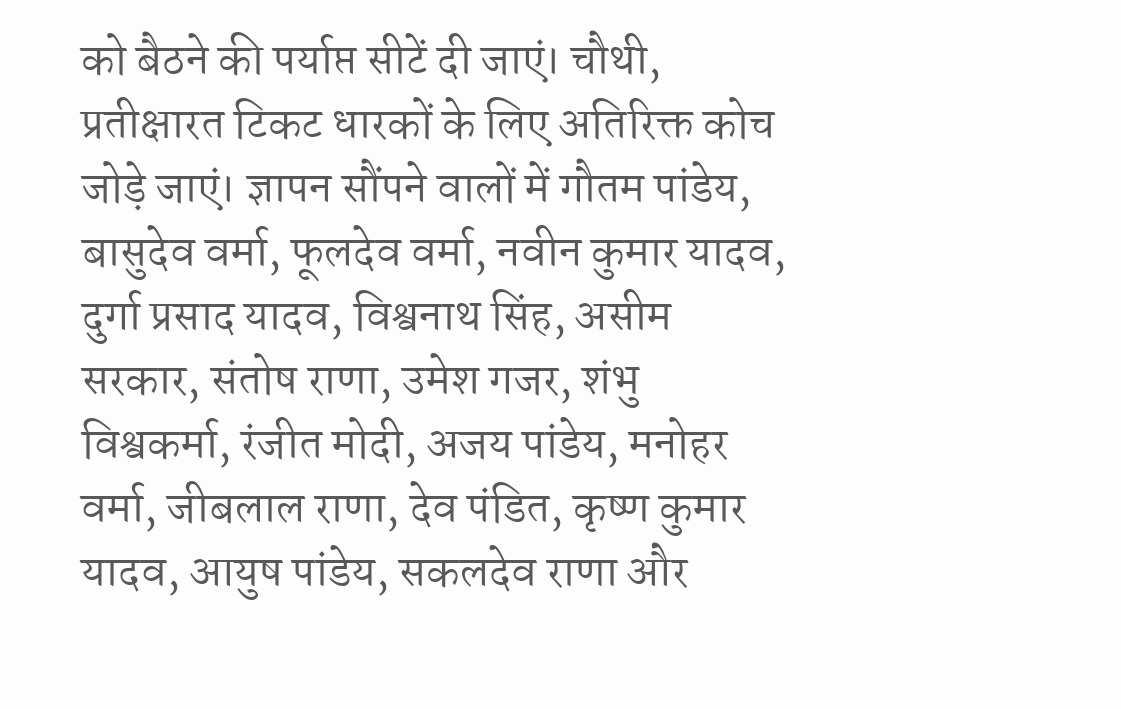को बैठने की पर्याप्त सीटें दी जाएं। चौथी, प्रतीक्षारत टिकट धारकों के लिए अतिरिक्त कोच जोड़े जाएं। ज्ञापन सौंपने वालों में गौतम पांडेय, बासुदेव वर्मा, फूलदेव वर्मा, नवीन कुमार यादव, दुर्गा प्रसाद यादव, विश्वनाथ सिंह, असीम सरकार, संतोष राणा, उमेश गजर, शंभु विश्वकर्मा, रंजीत मोदी, अजय पांडेय, मनोहर वर्मा, जीबलाल राणा, देव पंडित, कृष्ण कुमार यादव, आयुष पांडेय, सकलदेव राणा और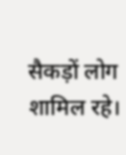सैकड़ों लोग शामिल रहे।